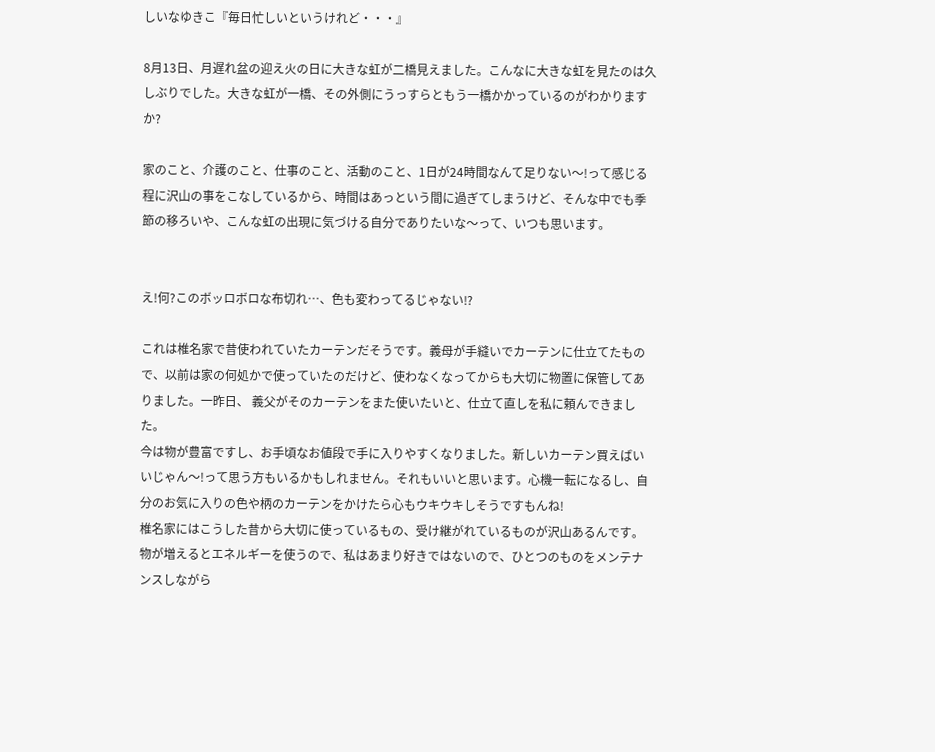しいなゆきこ『毎日忙しいというけれど・・・』

8月13日、月遅れ盆の迎え火の日に大きな虹が二橋見えました。こんなに大きな虹を見たのは久しぶりでした。大きな虹が一橋、その外側にうっすらともう一橋かかっているのがわかりますか?

家のこと、介護のこと、仕事のこと、活動のこと、1日が24時間なんて足りない〜!って感じる程に沢山の事をこなしているから、時間はあっという間に過ぎてしまうけど、そんな中でも季節の移ろいや、こんな虹の出現に気づける自分でありたいな〜って、いつも思います。


え!何?このボッロボロな布切れ…、色も変わってるじゃない⁉

これは椎名家で昔使われていたカーテンだそうです。義母が手縫いでカーテンに仕立てたもので、以前は家の何処かで使っていたのだけど、使わなくなってからも大切に物置に保管してありました。一昨日、 義父がそのカーテンをまた使いたいと、仕立て直しを私に頼んできました。
今は物が豊富ですし、お手頃なお値段で手に入りやすくなりました。新しいカーテン買えばいいじゃん〜!って思う方もいるかもしれません。それもいいと思います。心機一転になるし、自分のお気に入りの色や柄のカーテンをかけたら心もウキウキしそうですもんね!
椎名家にはこうした昔から大切に使っているもの、受け継がれているものが沢山あるんです。
物が増えるとエネルギーを使うので、私はあまり好きではないので、ひとつのものをメンテナンスしながら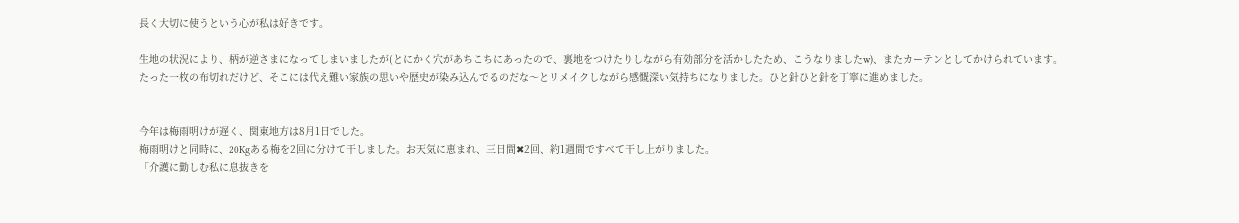長く大切に使うという心が私は好きです。

生地の状況により、柄が逆さまになってしまいましたが(とにかく穴があちこちにあったので、裏地をつけたりしながら有効部分を活かしたため、こうなりましたw)、またカーテンとしてかけられています。
たった一枚の布切れだけど、そこには代え難い家族の思いや歴史が染み込んでるのだな〜とリメイクしながら感慨深い気持ちになりました。ひと針ひと針を丁寧に進めました。


今年は梅雨明けが遅く、関東地方は8月1日でした。
梅雨明けと同時に、20Kgある梅を2回に分けて干しました。お天気に恵まれ、三日間✖2回、約1週間ですべて干し上がりました。
「介護に勤しむ私に息抜きを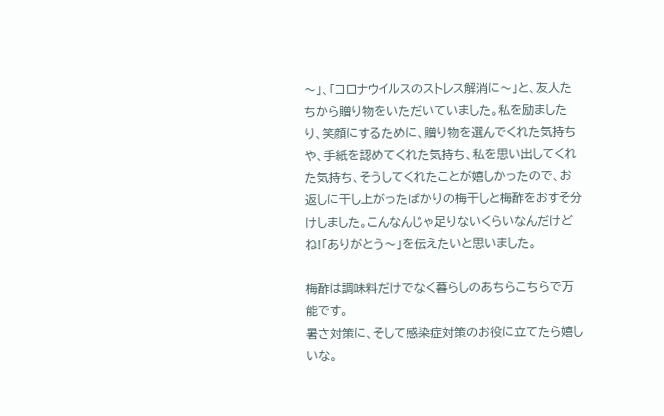〜」、「コロナウイルスのストレス解消に〜」と、友人たちから贈り物をいただいていました。私を励ましたり、笑顔にするために、贈り物を選んでくれた気持ちや、手紙を認めてくれた気持ち、私を思い出してくれた気持ち、そうしてくれたことが嬉しかったので、お返しに干し上がったばかりの梅干しと梅酢をおすそ分けしました。こんなんじゃ足りないくらいなんだけどね!「ありがとう〜」を伝えたいと思いました。

梅酢は調味料だけでなく暮らしのあちらこちらで万能です。
暑さ対策に、そして感染症対策のお役に立てたら嬉しいな。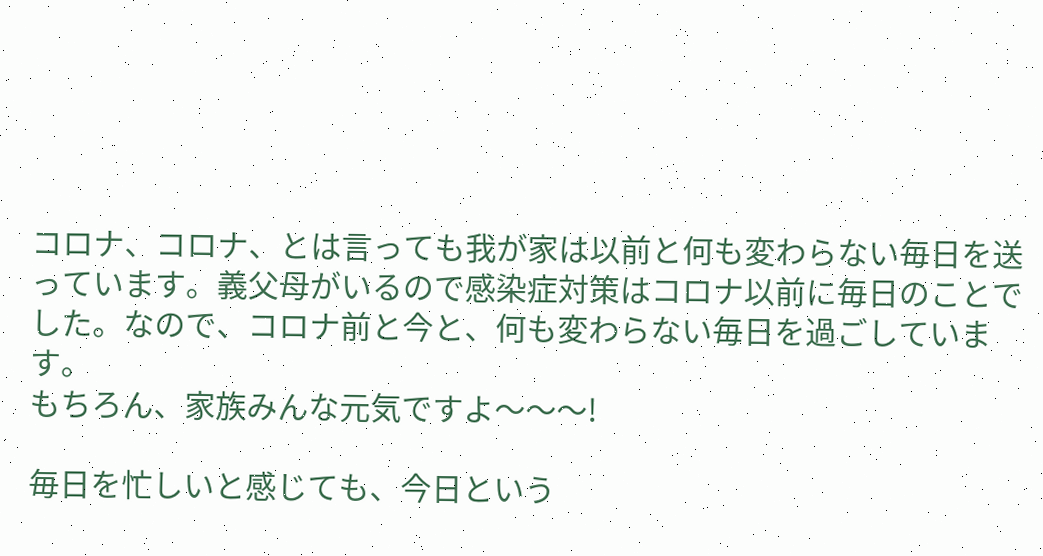コロナ、コロナ、とは言っても我が家は以前と何も変わらない毎日を送っています。義父母がいるので感染症対策はコロナ以前に毎日のことでした。なので、コロナ前と今と、何も変わらない毎日を過ごしています。
もちろん、家族みんな元気ですよ〜〜〜!

毎日を忙しいと感じても、今日という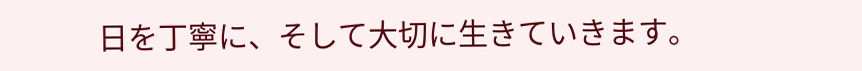日を丁寧に、そして大切に生きていきます。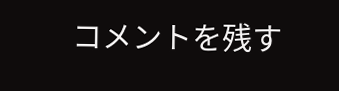コメントを残す